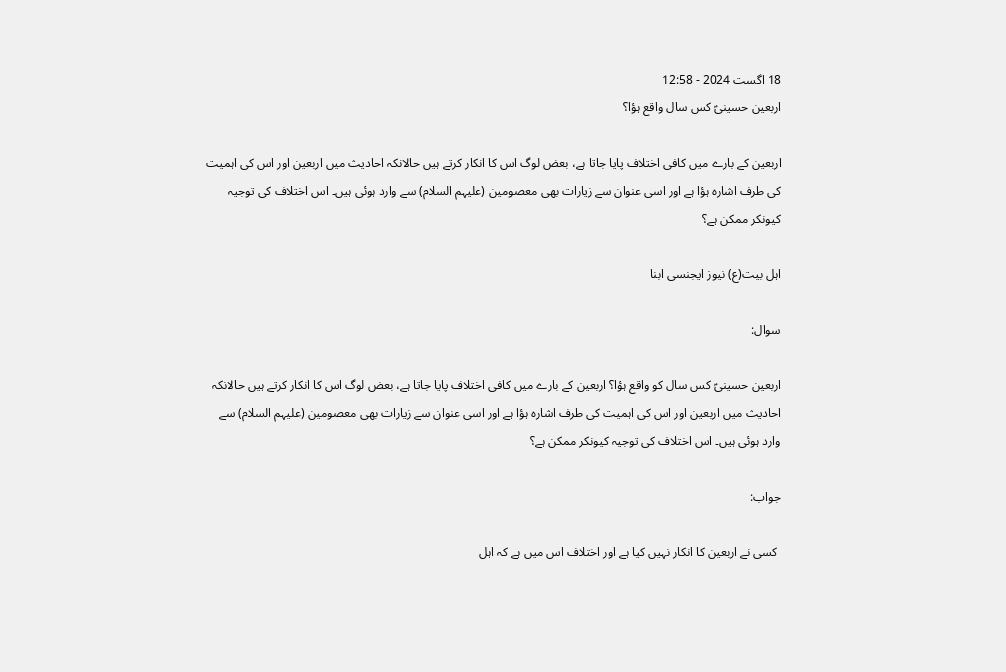18 اگست 2024 - 12:58
اربعین حسینیؑ کس سال واقع ہؤا؟

اربعین کے بارے میں کافی اختلاف پایا جاتا ہے، بعض لوگ اس کا انکار کرتے ہیں حالانکہ احادیث میں اربعین اور اس کی اہمیت کی طرف اشارہ ہؤا ہے اور اسی عنوان سے زیارات بھی معصومین (علیہم السلام) سے وارد ہوئی ہیں۔ اس اختلاف کی توجیہ کیونکر ممکن ہے؟

اہل بیت(ع) نیوز ایجنسی ابنا

سوال:

اربعین حسینیؑ کس سال کو واقع ہؤا؟ اربعین کے بارے میں کافی اختلاف پایا جاتا ہے، بعض لوگ اس کا انکار کرتے ہیں حالانکہ احادیث میں اربعین اور اس کی اہمیت کی طرف اشارہ ہؤا ہے اور اسی عنوان سے زیارات بھی معصومین (علیہم السلام) سے وارد ہوئی ہیں۔ اس اختلاف کی توجیہ کیونکر ممکن ہے؟

جواب:

 کسی نے اربعین کا انکار نہیں کیا ہے اور اختلاف اس میں ہے کہ اہل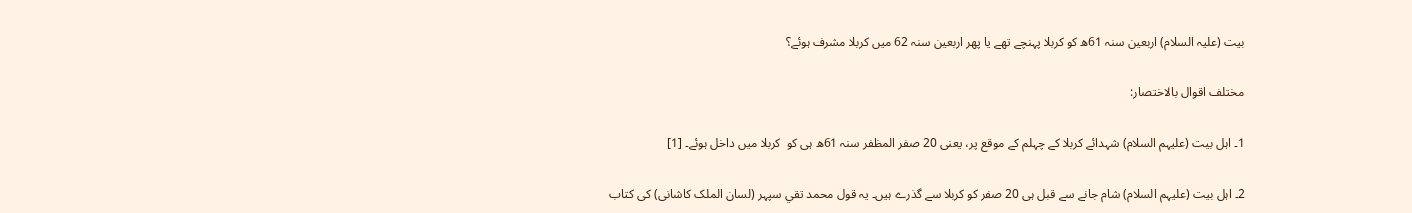بیت (علیہ السلام) اربعین سنہ 61ھ کو کربلا پہنچے تھے یا پھر اربعین سنہ 62 میں کربلا مشرف ہوئے؟

مختلف اقوال بالاختصار:

1۔ اہل بیت (علیہم السلام) شہدائے کربلا کے چہلم کے موقع پر، یعنی 20 صفر المظفر سنہ 61ھ ہی کو  کربلا میں داخل ہوئے۔ [1]

2۔ اہل بیت (علیہم السلام) شام جانے سے قبل ہی 20 صفر کو کربلا سے گذرے ہیں۔ یہ قول محمد تقي سپہر (لسان الملک کاشانی) کی کتاب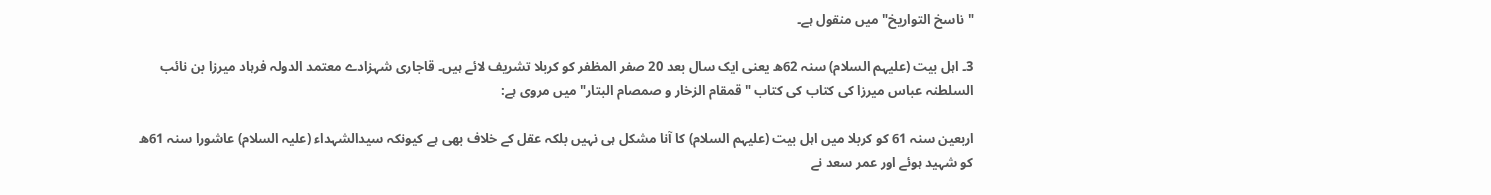"ناسخ التواریخ" میں منقول ہے۔

3۔ اہل بیت (علیہم السلام) سنہ 62ھ یعنی ایک سال بعد 20 صفر المظفر کو کربلا تشریف لائے ہیں۔ قاجاری شہزادے معتمد الدولہ فرہاد میرزا بن نائب السلطنہ عباس میرزا کی کتاب کی کتاب "قمقام الزخار و صمصام البتار" میں مروی ہے:

اربعین سنہ 61 کو کربلا میں اہل بیت (علیہم السلام) کا آنا مشکل ہی نہیں بلکہ عقل کے خلاف بھی ہے کیونکہ سیدالشہداء (علیہ السلام) عاشورا سنہ 61ھ کو شہید ہوئے اور عمر سعد نے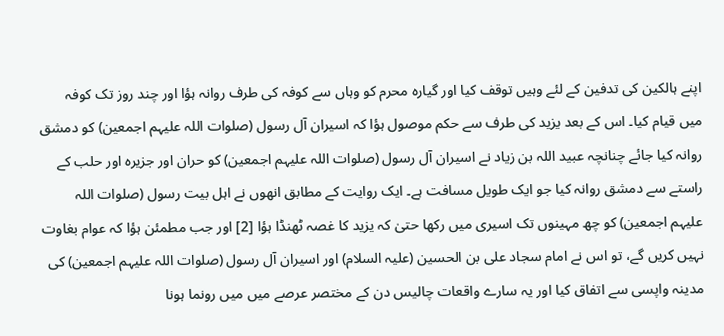اپنے ہالکین کی تدفین کے لئے وہیں توقف کیا اور گیارہ محرم کو وہاں سے کوفہ کی طرف روانہ ہؤا اور چند روز تک کوفہ میں قیام کیا۔ اس کے بعد یزید کی طرف سے حکم موصول ہؤا کہ اسیران آل رسول (صلوات اللہ علیہم اجمعین) کو دمشق روانہ کیا جائے چنانچہ عبید اللہ بن زیاد نے اسیران آل رسول (صلوات اللہ علیہم اجمعین) کو حران اور جزیرہ اور حلب کے راستے سے دمشق روانہ کیا جو ایک طویل مسافت ہے۔ ایک روایت کے مطابق انھوں نے اہل بیت رسول (صلوات اللہ علیہم اجمعین) کو چھ مہینوں تک اسیری میں رکھا حتیٰ کہ یزید کا غصہ ٹھنڈا ہؤا [2] اور جب مطمئن ہؤا کہ عوام بغاوت نہیں کریں گے، تو اس نے امام سجاد علی بن الحسین (علیہ السلام) اور اسیران آل رسول (صلوات اللہ علیہم اجمعین) کی مدینہ واپسی سے اتفاق کیا اور یہ سارے واقعات چالیس دن کے مختصر عرصے میں میں رونما ہونا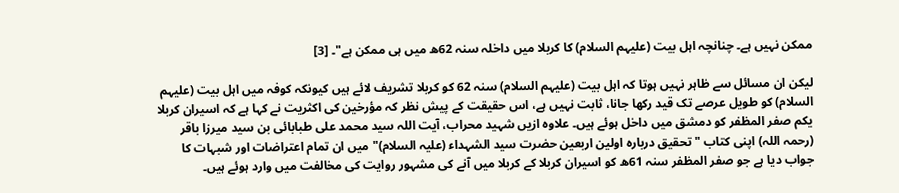ممکن نہیں ہے۔ چنانچہ اہل بیت (علیہم السلام) کا کربلا میں داخلہ سنہ 62ھ میں ہی ممکن ہے"۔ [3]

لیکن ان مسائل سے ظاہر نہيں ہوتا کہ اہل بیت (علیہم السلام) سنہ 62 کو کربلا تشریف لائے ہیں کیونکہ کوفہ میں اہل بیت (علیہم السلام) کو طویل عرصے تک قید رکھا جانا، ثابت نہیں ہے، اس حقیقت کے پیش نظر کہ مؤرخین کی اکثریت نے کہا ہے کہ اسیران کربلا یکم صفر المظفر کو دمشق میں داخل ہوئے ہیں۔ علاوہ ازیں شہید محراب، آیت اللہ سید محمد علی طبابائی بن سید میرزا باقر (رحمہ اللہ) اپنی کتاب "تحقیق دربارہ اولین اربعین حضرت سید الشہداء (علیہ السلام)" میں ان تمام اعتراضات اور شبہات کا جواب دیا ہے جو صفر المظفر سنہ 61ھ کو اسیران کربلا کے کربلا میں آنے کی مشہور روایت کی مخالفت میں وارد ہوئے ہیں۔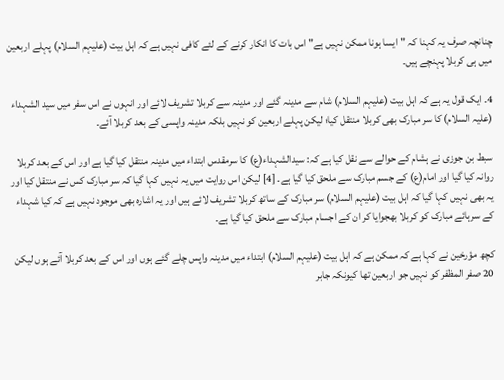چنانچہ صرف یہ کہنا کہ "ایسا ہونا ممکن نہيں ہے" اس بات کا انکار کرنے کے لئے کافی نہیں ہے کہ اہل بیت (علیہم السلام) پہلے اربعین میں ہی کربلا پہنچے ہیں۔

4۔ ایک قول یہ ہے کہ اہل بیت (علیہم السلام) شام سے مدینہ گئے اور مدینہ سے کربلا تشریف لائے اور انہوں نے اس سفر میں سید الشہداء (علیہ السلام) کا سر مبارک بھی کربلا منتقل کیا؛ لیکن پہلے اربعین کو نہیں بلکہ مدینہ واپسی کے بعد کربلا آئے۔

سبط بن جوزی نے ہشام کے حوالے سے نقل کیا ہے کہ: سیدالشہداء(ع) کا سرمقدس ابتداء میں مدینہ منتقل کیا گیا ہے اور اس کے بعد کربلا روانہ کیا گیا اور امام(ع) کے جسم مبارک سے ملحق کیا گیا ہے۔ [4] لیکن اس روایت میں یہ نہیں کہا گیا کہ سر مبارک کس نے منتقل کیا اور یہ بھی نہیں کہا گیا کہ اہل بیت (علیہم السلام) سر مبارک کے ساتھ کربلا تشریف لائے ہیں اور یہ اشارہ بھی موجود نہیں ہے کہ کیا شہداء کے سرہائے مبارک کو کربلا بھجوایا کر ان کے اجسام مبارک سے ملحق کیا گیا ہے۔

کچھ مؤرخین نے کہا ہے کہ ممکن ہے کہ اہل بیت (علیہم السلام) ابتداء میں مدینہ واپس چلے گئے ہوں اور اس کے بعد کربلا آئے ہوں لیکن 20 صفر المظفر کو نہیں جو اربعین تھا کیونکہ جابر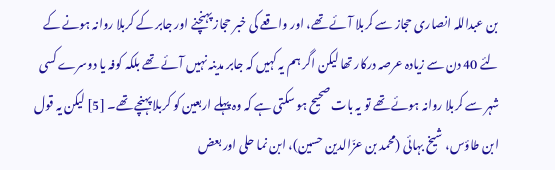بن عبداللہ انصاری حجاز سے کربلا آئے تھے، اور واقعے کی خبر حجاز پہنچنے اور جابر کے کربلا روانہ ہونے کے لئے 40 دن سے زیادہ عرصہ درکار تھا لیکن اگر ہم یہ کہیں کہ جابر مدینہ نہيں آئے تھے بلکہ کوفہ یا دوسرے کسی شہر سے کربلا روانہ ہوئے تھے تو یہ بات صحیح ہو سکتی ہے کہ وہ پہلے اربعین کو کربلا پہنچے تھے۔ [5] لیکن یہ قول ابن طاؤس، شیخ بہائی (محمد بن عزّالدین حسین)، ابن نما حلی اور بعض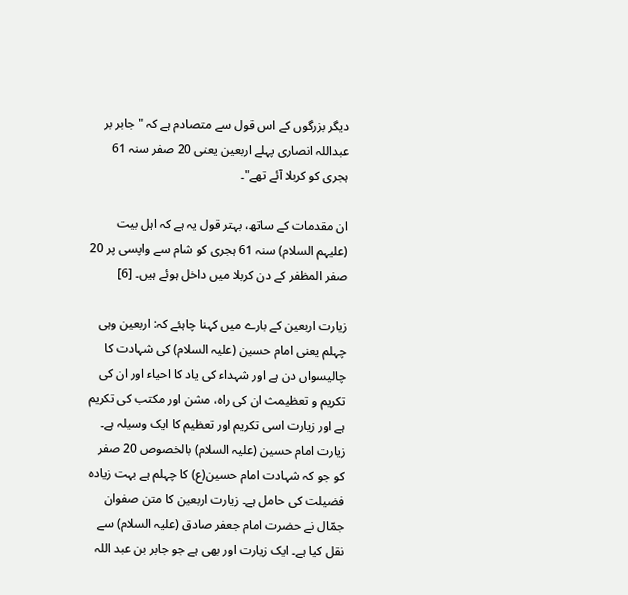دیگر بزرگوں کے اس قول سے متصادم ہے کہ "جابر بر عبداللہ انصاری پہلے اربعین یعنی 20 صفر سنہ 61 ہجری کو کربلا آئے تھے"۔

ان مقدمات کے ساتھ، بہتر قول یہ ہے کہ اہل بیت (علیہم السلام) سنہ 61 ہجری کو شام سے واپسی پر 20 صفر المظفر کے دن کربلا میں داخل ہوئے ہیں۔ [6]

زیارت اربعین کے بارے میں کہنا چاہئے کہ: اربعین وہی چہلم یعنی امام حسین (علیہ السلام) کی شہادت کا چالیسواں دن ہے اور شہداء کی یاد کا احیاء اور ان کی تکریم و تعظیمث ان کی راہ، مشن اور مکتب کی تکریم ہے اور زیارت اسی تکریم اور تعظیم کا ایک وسیلہ ہے۔ زیارت امام حسین (علیہ السلام) بالخصوص 20 صفر کو جو کہ شہادت امام حسین(ع) کا چہلم ہے بہت زیادہ فضیلت کی حامل ہے۔ زیارت اربعین کا متن صفوان جمّال نے حضرت امام جعفر صادق (علیہ السلام) سے نقل کیا ہے۔ ایک زیارت اور بھی ہے جو جابر بن عبد اللہ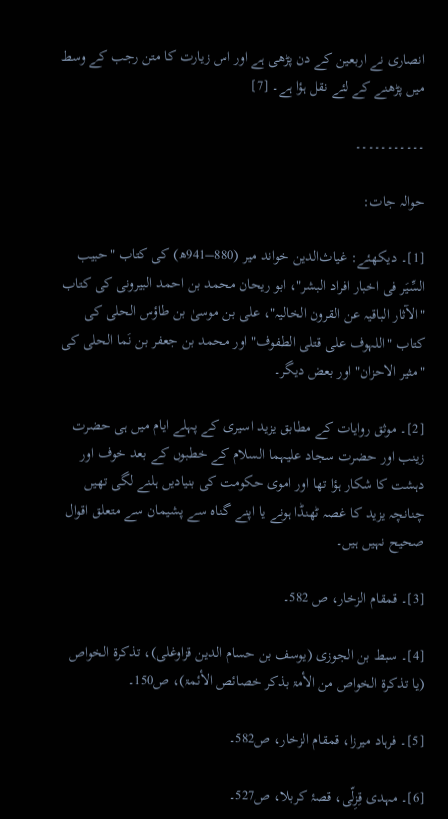انصاری نے اربعین کے دن پڑھی ہے اور اس زیارت کا متن رجب کے وسط میں پڑھنے کے لئے نقل ہؤا ہے۔ [7]

۔۔۔۔۔۔۔۔۔۔۔

حوالہ جات:

[1]۔ دیکھئے: غیاث‌الدین خواند میر (880–941ھ) کی کتاب "حبیب السِّیَر فی اخبار افراد البشر"، ابو ریحان محمد بن احمد البیرونی کی کتاب "الآثار الباقیہ عن القرون الخالیہ"، علی بن موسیٰ بن طاؤس الحلی کی کتاب "اللہوف علی قتلی الطفوف" اور محمد بن جعفر بن نَما الحلی کی "مثیر الاحزان" اور بعض دیگر۔

[2]۔ موثق روایات کے مطابق یزید اسیری کے پہلے ایام میں ہی حضرت زینب اور حضرت سجاد علیہما السلام کے خطبوں کے بعد خوف اور دہشت کا شکار ہؤا تھا اور اموی حکومت کی بنیادیں ہلنے لگی تھیں چنانچہ یزید کا غصہ ٹھنڈا ہونے یا اپنے گناہ سے پشیمان سے متعلق اقوال صحیح نہیں ہیں۔

[3]۔ قمقام الزخار، ص 582۔

[4]۔ سبط بن الجوزی (یوسف بن حسام الدین قزاوغلی)، تذکرۃ الخواص (یا تذکرۃ الخواص من الأمۃ بذکر خصائص الأئمۃ)، ص150۔

[5]۔ فرہاد میرزا، قمقام الزخار، ص582۔

[6]۔ مہدی قِزِلّی، قصۂ کربلا، ص527۔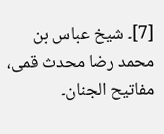[7]۔ شیخ عباس بن محمد رضا محدث قمی، مفاتیح الجنان۔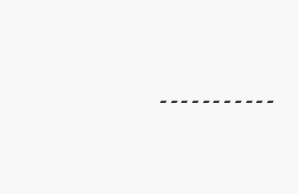۔۔۔۔۔۔۔۔۔۔۔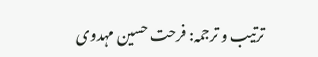ترتیب و ترجمہ: فرحت حسین مہدوی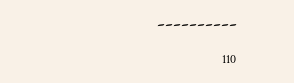۔۔۔۔۔۔۔۔۔۔

110